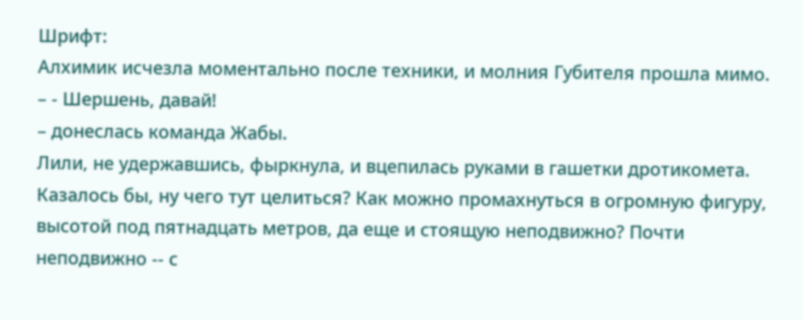Шрифт:
Алхимик исчезла моментально после техники, и молния Губителя прошла мимо.
– - Шершень, давай!
– донеслась команда Жабы.
Лили, не удержавшись, фыркнула, и вцепилась руками в гашетки дротикомета. Казалось бы, ну чего тут целиться? Как можно промахнуться в огромную фигуру, высотой под пятнадцать метров, да еще и стоящую неподвижно? Почти неподвижно -- с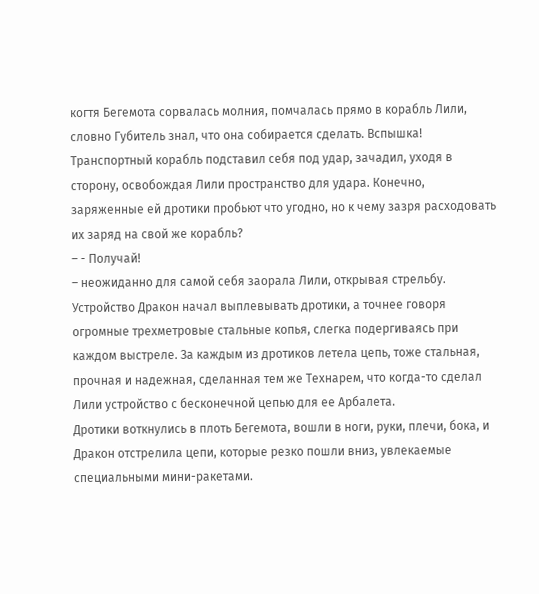когтя Бегемота сорвалась молния, помчалась прямо в корабль Лили, словно Губитель знал, что она собирается сделать. Вспышка! Транспортный корабль подставил себя под удар, зачадил, уходя в сторону, освобождая Лили пространство для удара. Конечно, заряженные ей дротики пробьют что угодно, но к чему зазря расходовать их заряд на свой же корабль?
– - Получай!
– неожиданно для самой себя заорала Лили, открывая стрельбу.
Устройство Дракон начал выплевывать дротики, а точнее говоря огромные трехметровые стальные копья, слегка подергиваясь при каждом выстреле. За каждым из дротиков летела цепь, тоже стальная, прочная и надежная, сделанная тем же Технарем, что когда-то сделал Лили устройство с бесконечной цепью для ее Арбалета.
Дротики воткнулись в плоть Бегемота, вошли в ноги, руки, плечи, бока, и Дракон отстрелила цепи, которые резко пошли вниз, увлекаемые специальными мини-ракетами.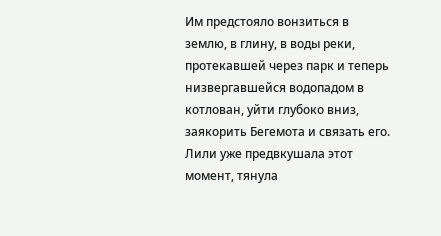Им предстояло вонзиться в землю, в глину, в воды реки, протекавшей через парк и теперь низвергавшейся водопадом в котлован, уйти глубоко вниз, заякорить Бегемота и связать его. Лили уже предвкушала этот момент, тянула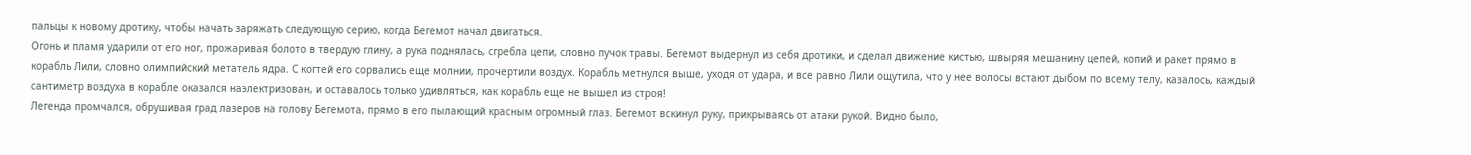пальцы к новому дротику, чтобы начать заряжать следующую серию, когда Бегемот начал двигаться.
Огонь и пламя ударили от его ног, прожаривая болото в твердую глину, а рука поднялась, сгребла цепи, словно пучок травы. Бегемот выдернул из себя дротики, и сделал движение кистью, швыряя мешанину цепей, копий и ракет прямо в корабль Лили, словно олимпийский метатель ядра. С когтей его сорвались еще молнии, прочертили воздух. Корабль метнулся выше, уходя от удара, и все равно Лили ощутила, что у нее волосы встают дыбом по всему телу, казалось, каждый сантиметр воздуха в корабле оказался наэлектризован, и оставалось только удивляться, как корабль еще не вышел из строя!
Легенда промчался, обрушивая град лазеров на голову Бегемота, прямо в его пылающий красным огромный глаз. Бегемот вскинул руку, прикрываясь от атаки рукой. Видно было,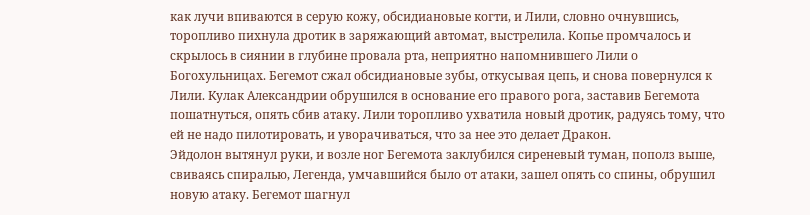как лучи впиваются в серую кожу, обсидиановые когти, и Лили, словно очнувшись, торопливо пихнула дротик в заряжающий автомат, выстрелила. Копье промчалось и скрылось в сиянии в глубине провала рта, неприятно напомнившего Лили о Богохульницах. Бегемот сжал обсидиановые зубы, откусывая цепь, и снова повернулся к Лили. Кулак Александрии обрушился в основание его правого рога, заставив Бегемота пошатнуться, опять сбив атаку. Лили торопливо ухватила новый дротик, радуясь тому, что ей не надо пилотировать, и уворачиваться, что за нее это делает Дракон.
Эйдолон вытянул руки, и возле ног Бегемота заклубился сиреневый туман, пополз выше, свиваясь спиралью, Легенда, умчавшийся было от атаки, зашел опять со спины, обрушил новую атаку. Бегемот шагнул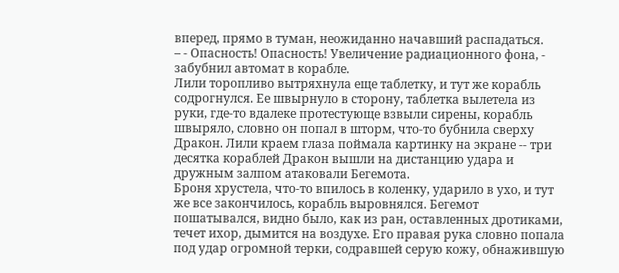вперед, прямо в туман, неожиданно начавший распадаться.
– - Опасность! Опасность! Увеличение радиационного фона, - забубнил автомат в корабле.
Лили торопливо вытряхнула еще таблетку, и тут же корабль содрогнулся. Ее швырнуло в сторону, таблетка вылетела из руки, где-то вдалеке протестующе взвыли сирены, корабль швыряло, словно он попал в шторм, что-то бубнила сверху Дракон. Лили краем глаза поймала картинку на экране -- три десятка кораблей Дракон вышли на дистанцию удара и дружным залпом атаковали Бегемота.
Броня хрустела, что-то впилось в коленку, ударило в ухо, и тут же все закончилось, корабль выровнялся. Бегемот пошатывался, видно было, как из ран, оставленных дротиками, течет ихор, дымится на воздухе. Его правая рука словно попала под удар огромной терки, содравшей серую кожу, обнажившую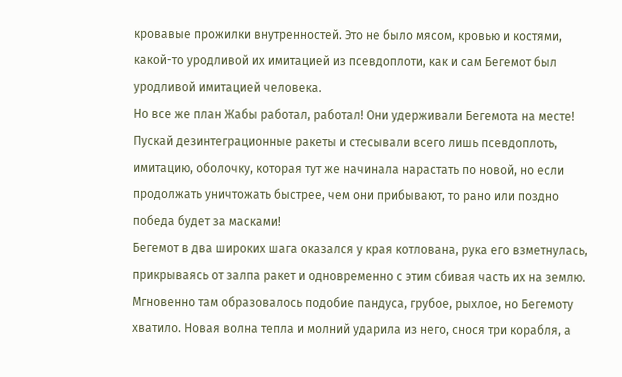кровавые прожилки внутренностей. Это не было мясом, кровью и костями, какой-то уродливой их имитацией из псевдоплоти, как и сам Бегемот был уродливой имитацией человека.
Но все же план Жабы работал, работал! Они удерживали Бегемота на месте!
Пускай дезинтеграционные ракеты и стесывали всего лишь псевдоплоть, имитацию, оболочку, которая тут же начинала нарастать по новой, но если продолжать уничтожать быстрее, чем они прибывают, то рано или поздно победа будет за масками!
Бегемот в два широких шага оказался у края котлована, рука его взметнулась, прикрываясь от залпа ракет и одновременно с этим сбивая часть их на землю. Мгновенно там образовалось подобие пандуса, грубое, рыхлое, но Бегемоту хватило. Новая волна тепла и молний ударила из него, снося три корабля, а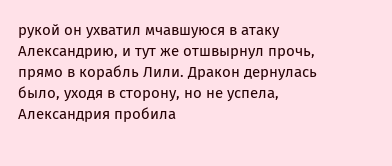рукой он ухватил мчавшуюся в атаку Александрию, и тут же отшвырнул прочь, прямо в корабль Лили. Дракон дернулась было, уходя в сторону, но не успела, Александрия пробила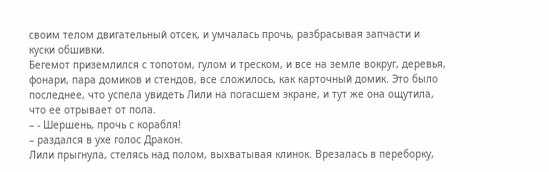своим телом двигательный отсек, и умчалась прочь, разбрасывая запчасти и куски обшивки.
Бегемот приземлился с топотом, гулом и треском, и все на земле вокруг, деревья, фонари, пара домиков и стендов, все сложилось, как карточный домик. Это было последнее, что успела увидеть Лили на погасшем экране, и тут же она ощутила, что ее отрывает от пола.
– - Шершень, прочь с корабля!
– раздался в ухе голос Дракон.
Лили прыгнула, стелясь над полом, выхватывая клинок. Врезалась в переборку,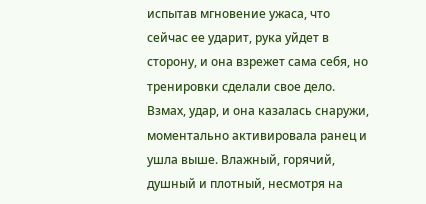испытав мгновение ужаса, что сейчас ее ударит, рука уйдет в сторону, и она взрежет сама себя, но тренировки сделали свое дело. Взмах, удар, и она казалась снаружи, моментально активировала ранец и ушла выше. Влажный, горячий, душный и плотный, несмотря на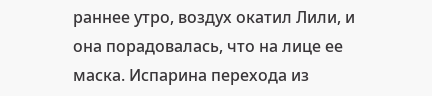раннее утро, воздух окатил Лили, и она порадовалась, что на лице ее маска. Испарина перехода из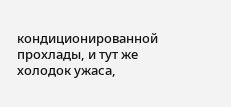кондиционированной прохлады, и тут же холодок ужаса,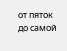от пяток до самой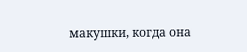макушки, когда она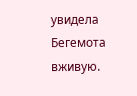увидела Бегемота вживую.